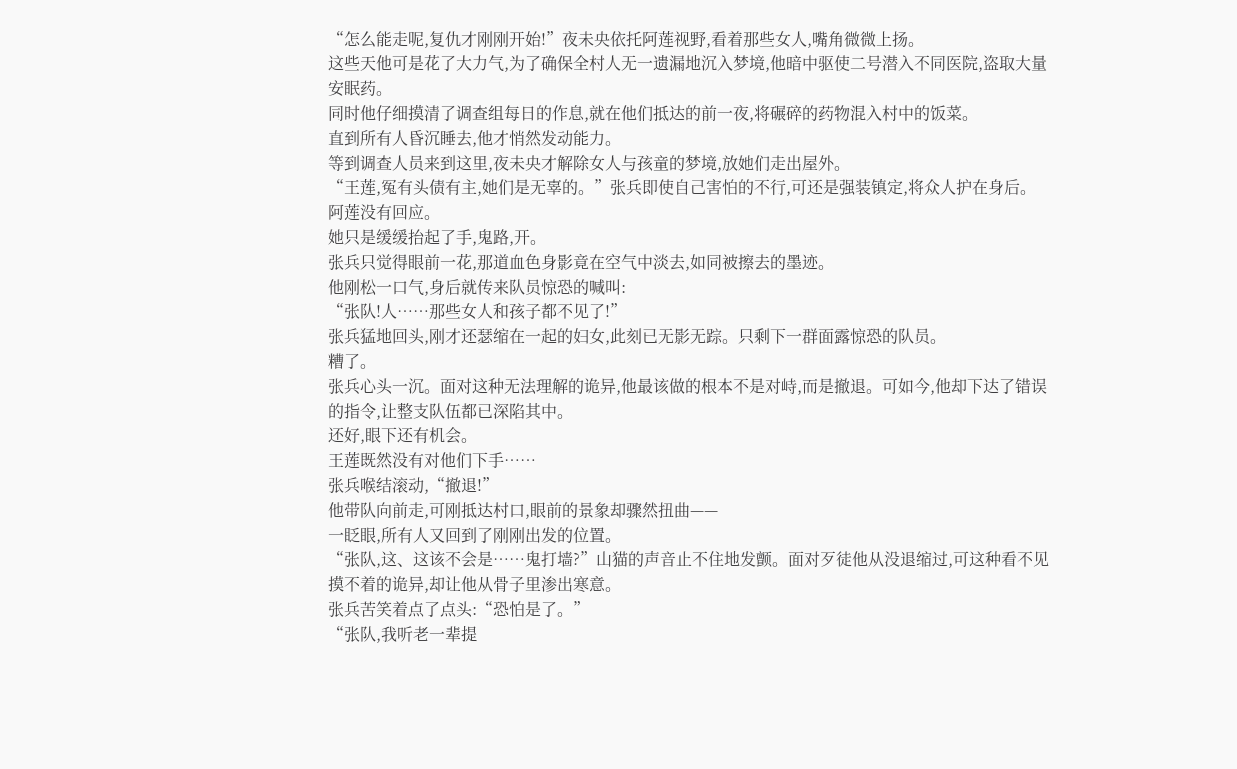“怎么能走呢,复仇才刚刚开始!”夜未央依托阿莲视野,看着那些女人,嘴角微微上扬。
这些天他可是花了大力气,为了确保全村人无一遗漏地沉入梦境,他暗中驱使二号潜入不同医院,盗取大量安眠药。
同时他仔细摸清了调查组每日的作息,就在他们抵达的前一夜,将碾碎的药物混入村中的饭菜。
直到所有人昏沉睡去,他才悄然发动能力。
等到调查人员来到这里,夜未央才解除女人与孩童的梦境,放她们走出屋外。
“王莲,冤有头债有主,她们是无辜的。”张兵即使自己害怕的不行,可还是强装镇定,将众人护在身后。
阿莲没有回应。
她只是缓缓抬起了手,鬼路,开。
张兵只觉得眼前一花,那道血色身影竟在空气中淡去,如同被擦去的墨迹。
他刚松一口气,身后就传来队员惊恐的喊叫:
“张队!人……那些女人和孩子都不见了!”
张兵猛地回头,刚才还瑟缩在一起的妇女,此刻已无影无踪。只剩下一群面露惊恐的队员。
糟了。
张兵心头一沉。面对这种无法理解的诡异,他最该做的根本不是对峙,而是撤退。可如今,他却下达了错误的指令,让整支队伍都已深陷其中。
还好,眼下还有机会。
王莲既然没有对他们下手……
张兵喉结滚动,“撤退!”
他带队向前走,可刚抵达村口,眼前的景象却骤然扭曲——
一眨眼,所有人又回到了刚刚出发的位置。
“张队,这、这该不会是……鬼打墙?”山猫的声音止不住地发颤。面对歹徒他从没退缩过,可这种看不见摸不着的诡异,却让他从骨子里渗出寒意。
张兵苦笑着点了点头:“恐怕是了。”
“张队,我听老一辈提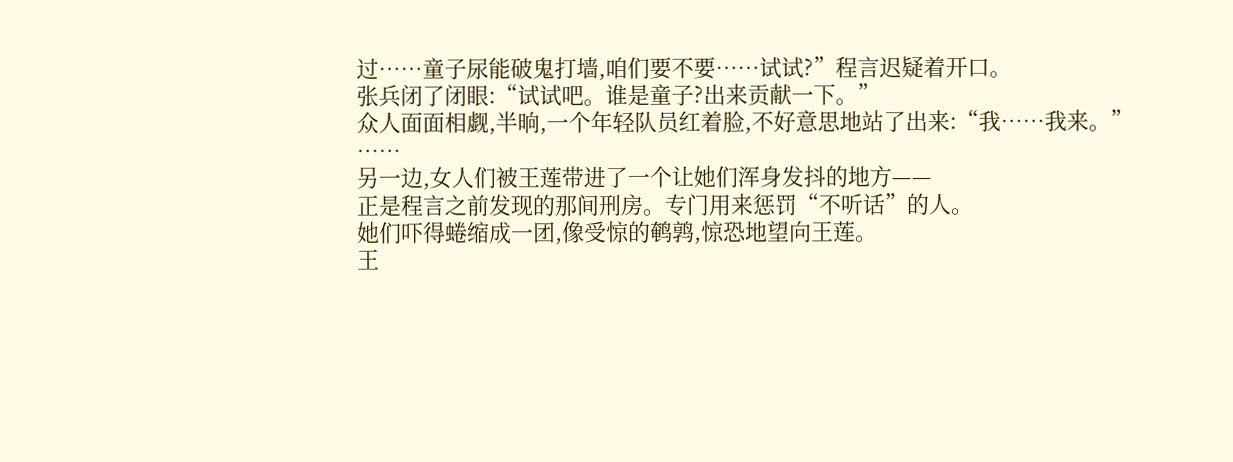过……童子尿能破鬼打墙,咱们要不要……试试?”程言迟疑着开口。
张兵闭了闭眼:“试试吧。谁是童子?出来贡献一下。”
众人面面相觑,半晌,一个年轻队员红着脸,不好意思地站了出来:“我……我来。”
……
另一边,女人们被王莲带进了一个让她们浑身发抖的地方——
正是程言之前发现的那间刑房。专门用来惩罚“不听话”的人。
她们吓得蜷缩成一团,像受惊的鹌鹑,惊恐地望向王莲。
王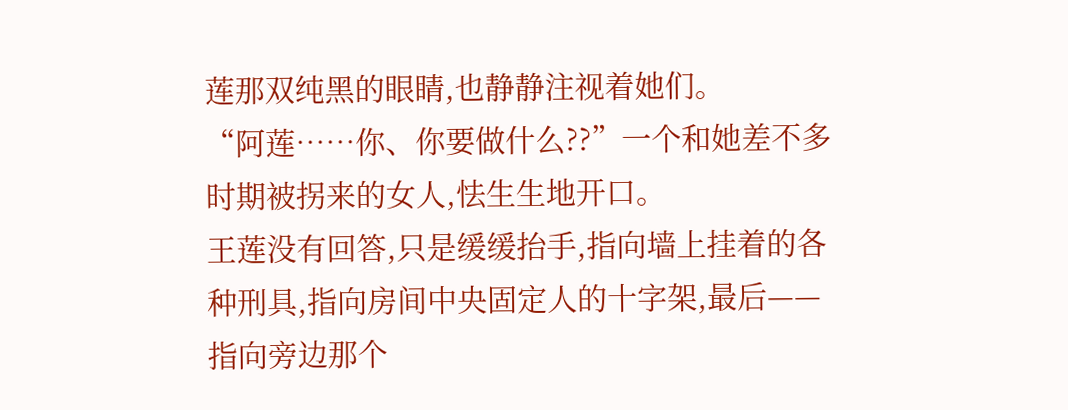莲那双纯黑的眼睛,也静静注视着她们。
“阿莲……你、你要做什么??”一个和她差不多时期被拐来的女人,怯生生地开口。
王莲没有回答,只是缓缓抬手,指向墙上挂着的各种刑具,指向房间中央固定人的十字架,最后——指向旁边那个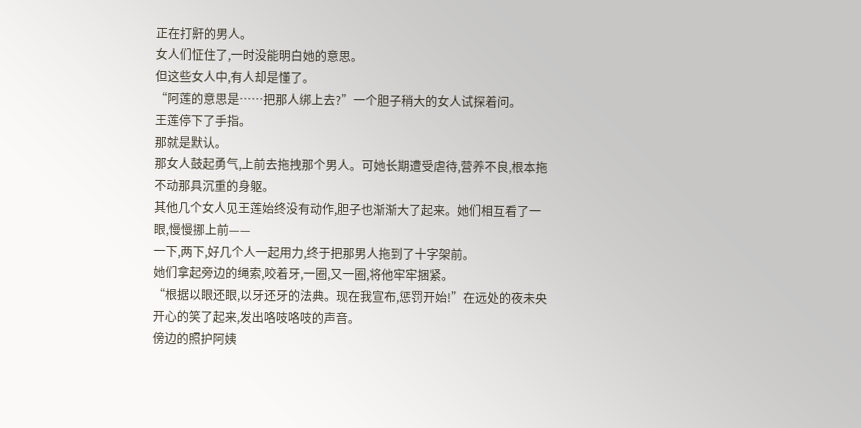正在打鼾的男人。
女人们怔住了,一时没能明白她的意思。
但这些女人中,有人却是懂了。
“阿莲的意思是……把那人绑上去?”一个胆子稍大的女人试探着问。
王莲停下了手指。
那就是默认。
那女人鼓起勇气,上前去拖拽那个男人。可她长期遭受虐待,营养不良,根本拖不动那具沉重的身躯。
其他几个女人见王莲始终没有动作,胆子也渐渐大了起来。她们相互看了一眼,慢慢挪上前——
一下,两下,好几个人一起用力,终于把那男人拖到了十字架前。
她们拿起旁边的绳索,咬着牙,一圈,又一圈,将他牢牢捆紧。
“根据以眼还眼,以牙还牙的法典。现在我宣布,惩罚开始!”在远处的夜未央开心的笑了起来,发出咯吱咯吱的声音。
傍边的照护阿姨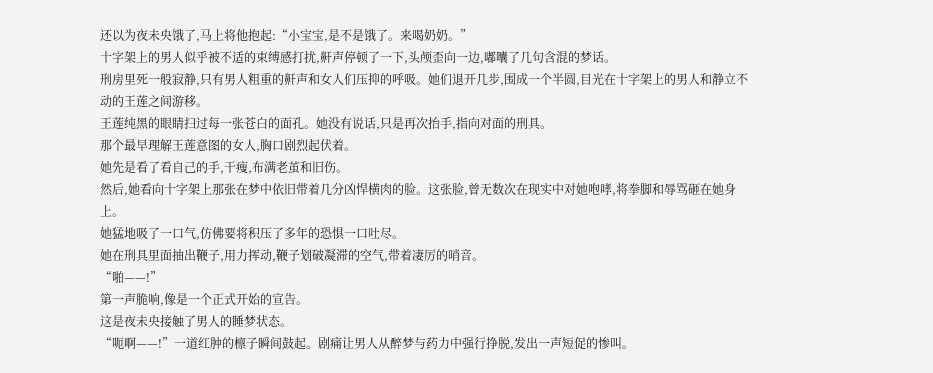还以为夜未央饿了,马上将他抱起:“小宝宝,是不是饿了。来喝奶奶。”
十字架上的男人似乎被不适的束缚感打扰,鼾声停顿了一下,头颅歪向一边,嘟囔了几句含混的梦话。
刑房里死一般寂静,只有男人粗重的鼾声和女人们压抑的呼吸。她们退开几步,围成一个半圆,目光在十字架上的男人和静立不动的王莲之间游移。
王莲纯黑的眼睛扫过每一张苍白的面孔。她没有说话,只是再次抬手,指向对面的刑具。
那个最早理解王莲意图的女人,胸口剧烈起伏着。
她先是看了看自己的手,干瘦,布满老茧和旧伤。
然后,她看向十字架上那张在梦中依旧带着几分凶悍横肉的脸。这张脸,曾无数次在现实中对她咆哮,将拳脚和辱骂砸在她身上。
她猛地吸了一口气,仿佛要将积压了多年的恐惧一口吐尽。
她在刑具里面抽出鞭子,用力挥动,鞭子划破凝滞的空气,带着凄厉的哨音。
“啪——!”
第一声脆响,像是一个正式开始的宣告。
这是夜未央接触了男人的睡梦状态。
“呃啊——!”一道红肿的檩子瞬间鼓起。剧痛让男人从醉梦与药力中强行挣脱,发出一声短促的惨叫。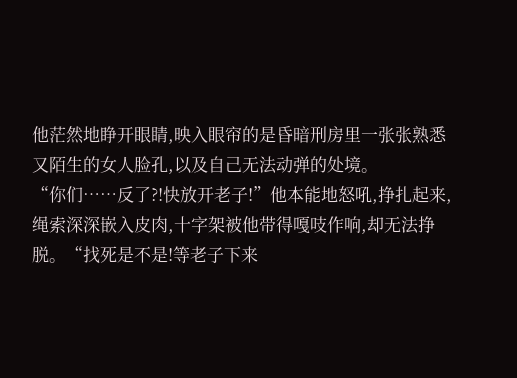他茫然地睁开眼睛,映入眼帘的是昏暗刑房里一张张熟悉又陌生的女人脸孔,以及自己无法动弹的处境。
“你们……反了?!快放开老子!”他本能地怒吼,挣扎起来,绳索深深嵌入皮肉,十字架被他带得嘎吱作响,却无法挣脱。“找死是不是!等老子下来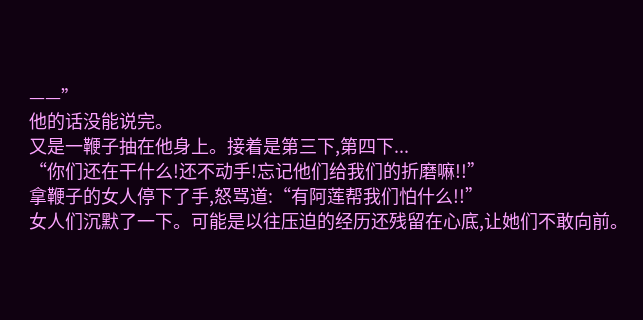——”
他的话没能说完。
又是一鞭子抽在他身上。接着是第三下,第四下...
“你们还在干什么!还不动手!忘记他们给我们的折磨嘛!!”
拿鞭子的女人停下了手,怒骂道:“有阿莲帮我们怕什么!!”
女人们沉默了一下。可能是以往压迫的经历还残留在心底,让她们不敢向前。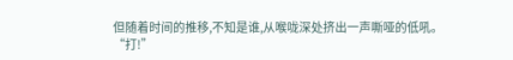但随着时间的推移,不知是谁,从喉咙深处挤出一声嘶哑的低吼。
“打!”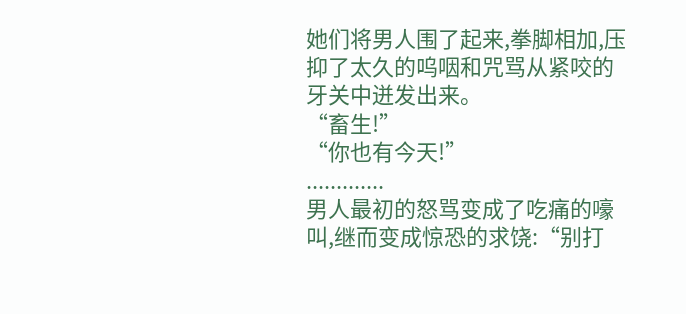她们将男人围了起来,拳脚相加,压抑了太久的呜咽和咒骂从紧咬的牙关中迸发出来。
“畜生!”
“你也有今天!”
.............
男人最初的怒骂变成了吃痛的嚎叫,继而变成惊恐的求饶:“别打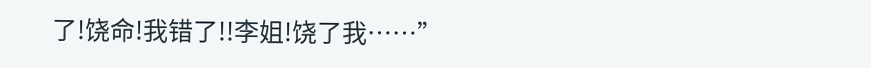了!饶命!我错了!!李姐!饶了我……”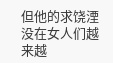但他的求饶湮没在女人们越来越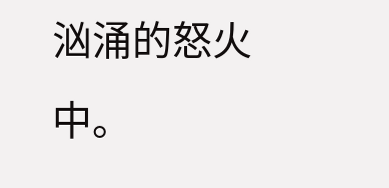汹涌的怒火中。